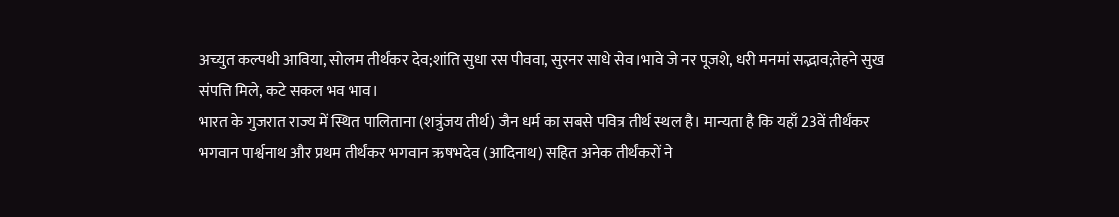अच्युत कल्पथी आविया, सोलम तीर्थंकर देव;शांति सुधा रस पीववा, सुरनर साधे सेव।भावे जे नर पूजशे, धरी मनमां सद्भाव;तेहने सुख संपत्ति मिले, कटे सकल भव भाव।
भारत के गुजरात राज्य में स्थित पालिताना (शत्रुंजय तीर्थ) जैन धर्म का सबसे पवित्र तीर्थ स्थल है। मान्यता है कि यहाँ 23वें तीर्थंकर भगवान पार्श्वनाथ और प्रथम तीर्थंकर भगवान ऋषभदेव (आदिनाथ) सहित अनेक तीर्थंकरों ने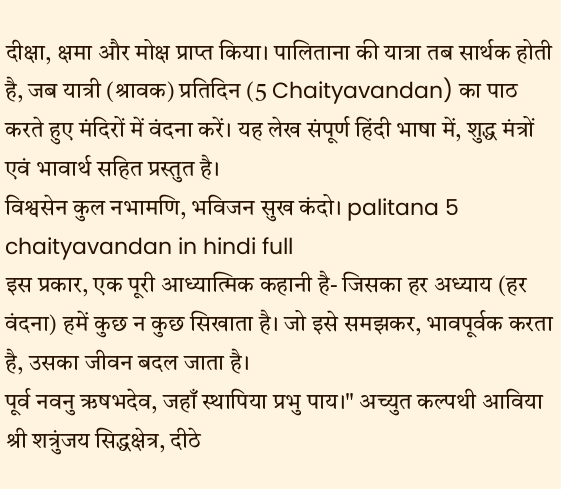दीक्षा, क्षमा और मोक्ष प्राप्त किया। पालिताना की यात्रा तब सार्थक होती है, जब यात्री (श्रावक) प्रतिदिन (5 Chaityavandan) का पाठ करते हुए मंदिरों में वंदना करें। यह लेख संपूर्ण हिंदी भाषा में, शुद्ध मंत्रों एवं भावार्थ सहित प्रस्तुत है।
विश्वसेन कुल नभामणि, भविजन सुख कंदो। palitana 5 chaityavandan in hindi full
इस प्रकार, एक पूरी आध्यात्मिक कहानी है- जिसका हर अध्याय (हर वंदना) हमें कुछ न कुछ सिखाता है। जो इसे समझकर, भावपूर्वक करता है, उसका जीवन बदल जाता है।
पूर्व नवनु ऋषभदेव, जहाँ स्थापिया प्रभु पाय।" अच्युत कल्पथी आविया
श्री शत्रुंजय सिद्धक्षेत्र, दीठे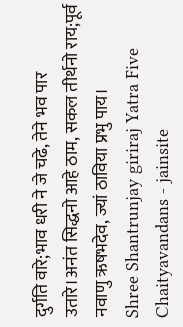दुर्गति वारे;भाव धरी ने जे चढे, तेने भव पार उतारे।अनंत सिद्धनो आहे ठाम, सकल तीर्थनो राय;पूर्व नवाणु ऋषभदेव, ज्यां ठाविया प्रभु पाय।
Shree Shantrunjay giriraj Yatra Five Chaityavandans - jainsite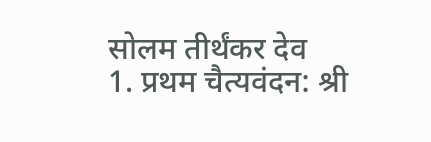सोलम तीर्थंकर देव
1. प्रथम चैत्यवंदन: श्री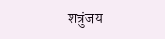शत्रुंजय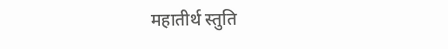महातीर्थ स्तुति